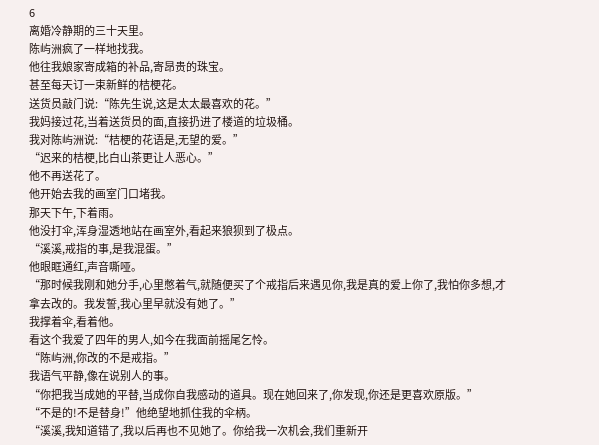6
离婚冷静期的三十天里。
陈屿洲疯了一样地找我。
他往我娘家寄成箱的补品,寄昂贵的珠宝。
甚至每天订一束新鲜的桔梗花。
送货员敲门说:“陈先生说,这是太太最喜欢的花。”
我妈接过花,当着送货员的面,直接扔进了楼道的垃圾桶。
我对陈屿洲说:“桔梗的花语是,无望的爱。”
“迟来的桔梗,比白山茶更让人恶心。”
他不再送花了。
他开始去我的画室门口堵我。
那天下午,下着雨。
他没打伞,浑身湿透地站在画室外,看起来狼狈到了极点。
“溪溪,戒指的事,是我混蛋。”
他眼眶通红,声音嘶哑。
“那时候我刚和她分手,心里憋着气,就随便买了个戒指后来遇见你,我是真的爱上你了,我怕你多想,才拿去改的。我发誓,我心里早就没有她了。”
我撑着伞,看着他。
看这个我爱了四年的男人,如今在我面前摇尾乞怜。
“陈屿洲,你改的不是戒指。”
我语气平静,像在说别人的事。
“你把我当成她的平替,当成你自我感动的道具。现在她回来了,你发现,你还是更喜欢原版。”
“不是的!不是替身!”他绝望地抓住我的伞柄。
“溪溪,我知道错了,我以后再也不见她了。你给我一次机会,我们重新开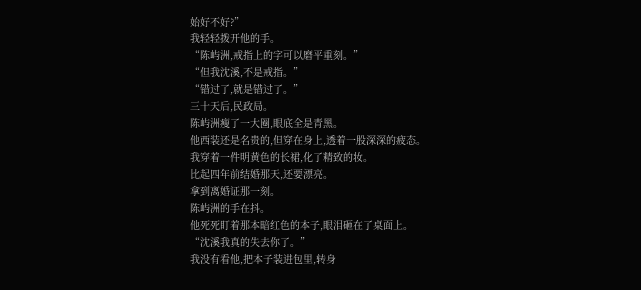始好不好?”
我轻轻拨开他的手。
“陈屿洲,戒指上的字可以磨平重刻。”
“但我沈溪,不是戒指。”
“错过了,就是错过了。”
三十天后,民政局。
陈屿洲瘦了一大圈,眼底全是青黑。
他西装还是名贵的,但穿在身上,透着一股深深的疲态。
我穿着一件明黄色的长裙,化了精致的妆。
比起四年前结婚那天,还要漂亮。
拿到离婚证那一刻。
陈屿洲的手在抖。
他死死盯着那本暗红色的本子,眼泪砸在了桌面上。
“沈溪我真的失去你了。”
我没有看他,把本子装进包里,转身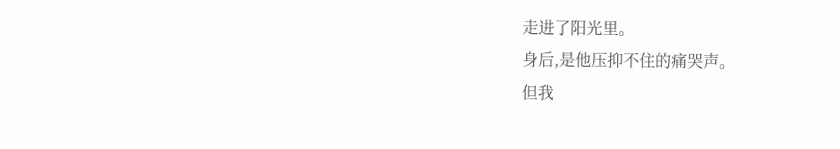走进了阳光里。
身后,是他压抑不住的痛哭声。
但我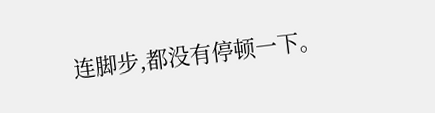连脚步,都没有停顿一下。